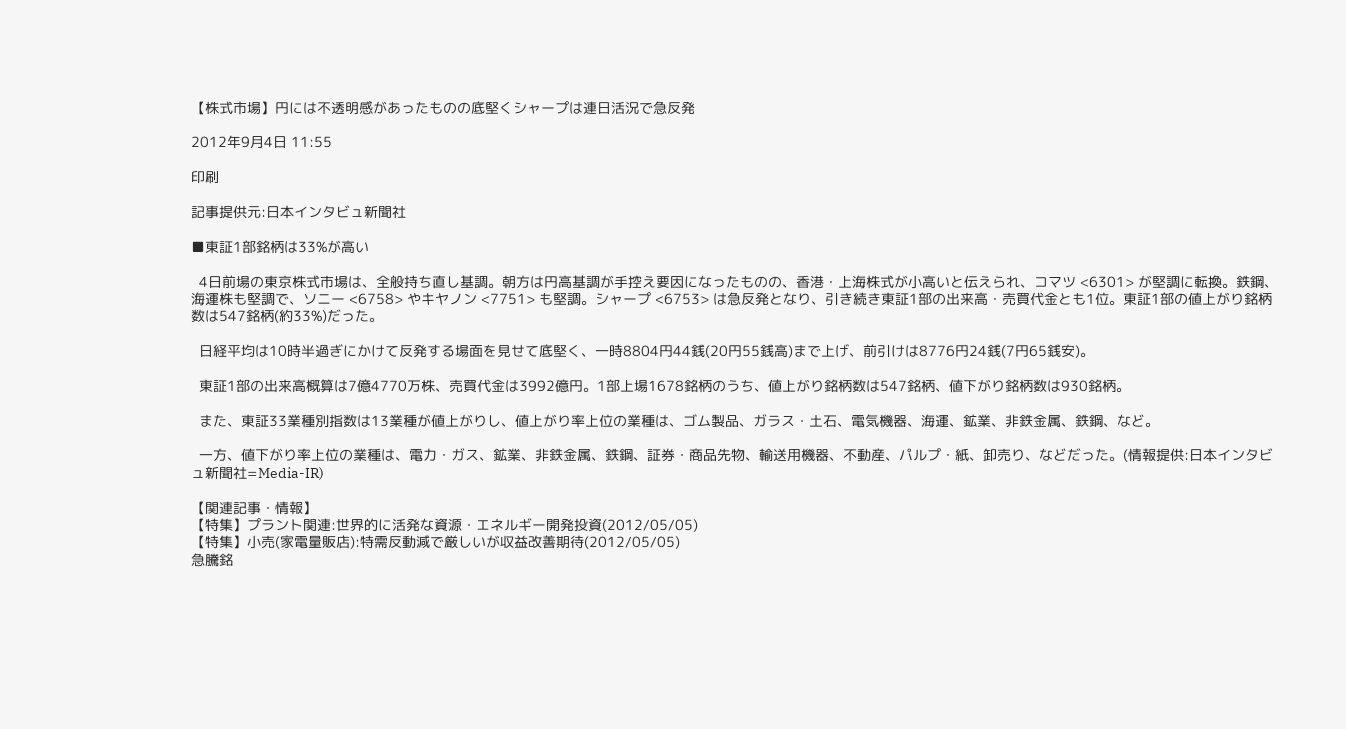【株式市場】円には不透明感があったものの底堅くシャープは連日活況で急反発

2012年9月4日 11:55

印刷

記事提供元:日本インタビュ新聞社

■東証1部銘柄は33%が高い

  4日前場の東京株式市場は、全般持ち直し基調。朝方は円高基調が手控え要因になったものの、香港・上海株式が小高いと伝えられ、コマツ <6301> が堅調に転換。鉄鋼、海運株も堅調で、ソニー <6758> やキヤノン <7751> も堅調。シャープ <6753> は急反発となり、引き続き東証1部の出来高・売買代金とも1位。東証1部の値上がり銘柄数は547銘柄(約33%)だった。

  日経平均は10時半過ぎにかけて反発する場面を見せて底堅く、一時8804円44銭(20円55銭高)まで上げ、前引けは8776円24銭(7円65銭安)。

  東証1部の出来高概算は7億4770万株、売買代金は3992億円。1部上場1678銘柄のうち、値上がり銘柄数は547銘柄、値下がり銘柄数は930銘柄。

  また、東証33業種別指数は13業種が値上がりし、値上がり率上位の業種は、ゴム製品、ガラス・土石、電気機器、海運、鉱業、非鉄金属、鉄鋼、など。

  一方、値下がり率上位の業種は、電力・ガス、鉱業、非鉄金属、鉄鋼、証券・商品先物、輸送用機器、不動産、パルプ・紙、卸売り、などだった。(情報提供:日本インタビュ新聞社=Media-IR)

【関連記事・情報】
【特集】プラント関連:世界的に活発な資源・エネルギー開発投資(2012/05/05)
【特集】小売(家電量販店):特需反動減で厳しいが収益改善期待(2012/05/05)
急騰銘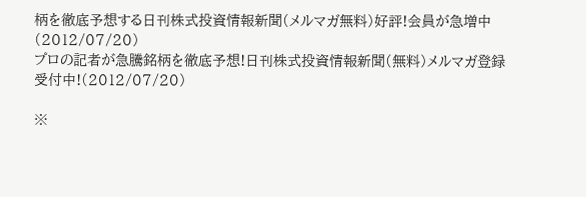柄を徹底予想する日刊株式投資情報新聞(メルマガ無料)好評!会員が急増中(2012/07/20)
プロの記者が急騰銘柄を徹底予想!日刊株式投資情報新聞(無料)メルマガ登録受付中!(2012/07/20)

※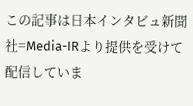この記事は日本インタビュ新聞社=Media-IRより提供を受けて配信していま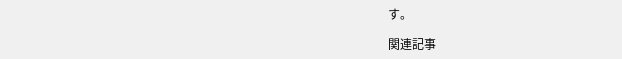す。

関連記事